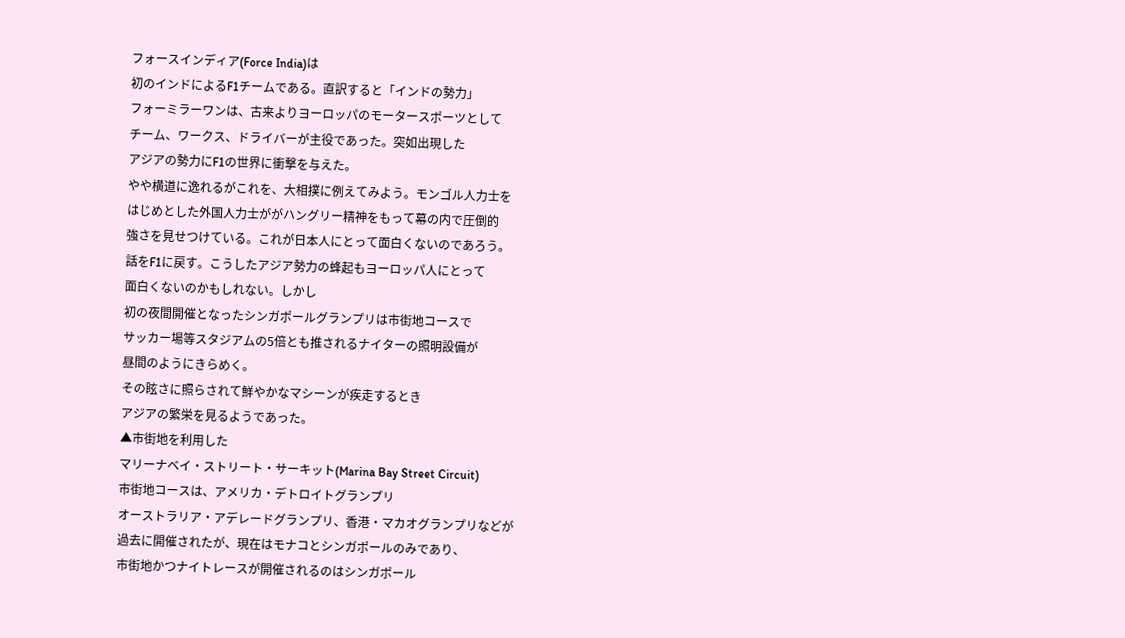フォースインディア(Force India)は
初のインドによるF1チームである。直訳すると「インドの勢力」
フォーミラーワンは、古来よりヨーロッパのモータースポーツとして
チーム、ワークス、ドライバーが主役であった。突如出現した
アジアの勢力にF1の世界に衝撃を与えた。
やや横道に逸れるがこれを、大相撲に例えてみよう。モンゴル人力士を
はじめとした外国人力士ががハングリー精神をもって幕の内で圧倒的
強さを見せつけている。これが日本人にとって面白くないのであろう。
話をF1に戻す。こうしたアジア勢力の蜂起もヨーロッパ人にとって
面白くないのかもしれない。しかし
初の夜間開催となったシンガポールグランプリは市街地コースで
サッカー場等スタジアムの5倍とも推されるナイターの照明設備が
昼間のようにきらめく。
その眩さに照らされて鮮やかなマシーンが疾走するとき
アジアの繁栄を見るようであった。
▲市街地を利用した
マリーナベイ・ストリート・サーキット(Marina Bay Street Circuit)
市街地コースは、アメリカ・デトロイトグランプリ
オーストラリア・アデレードグランプリ、香港・マカオグランプリなどが
過去に開催されたが、現在はモナコとシンガポールのみであり、
市街地かつナイトレースが開催されるのはシンガポール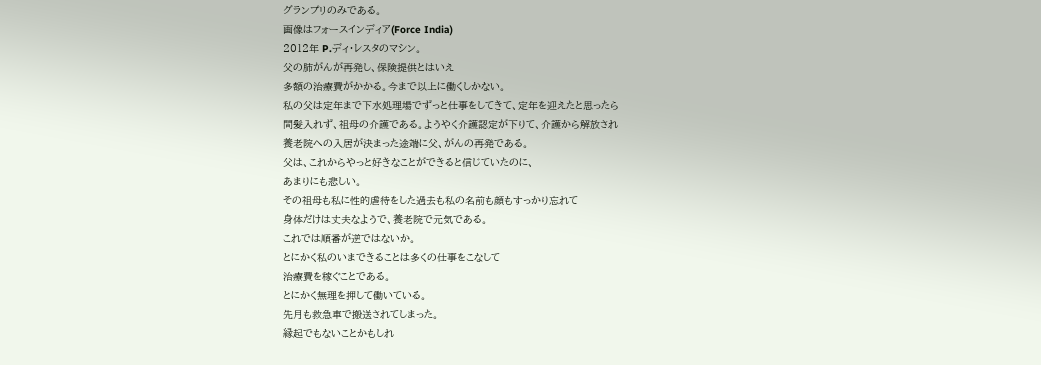グランプリのみである。
画像はフォースインディア(Force India)
2012年 P.ディ・レスタのマシン。
父の肺がんが再発し、保険提供とはいえ
多額の治療費がかかる。今まで以上に働くしかない。
私の父は定年まで下水処理場でずっと仕事をしてきて、定年を迎えたと思ったら
間髪入れず、祖母の介護である。ようやく介護認定が下りて、介護から解放され
養老院への入居が決まった途端に父、がんの再発である。
父は、これからやっと好きなことができると信じていたのに、
あまりにも悲しい。
その祖母も私に性的虐待をした過去も私の名前も顔もすっかり忘れて
身体だけは丈夫なようで、養老院で元気である。
これでは順番が逆ではないか。
とにかく私のいまできることは多くの仕事をこなして
治療費を稼ぐことである。
とにかく無理を押して働いている。
先月も救急車で搬送されてしまった。
縁起でもないことかもしれ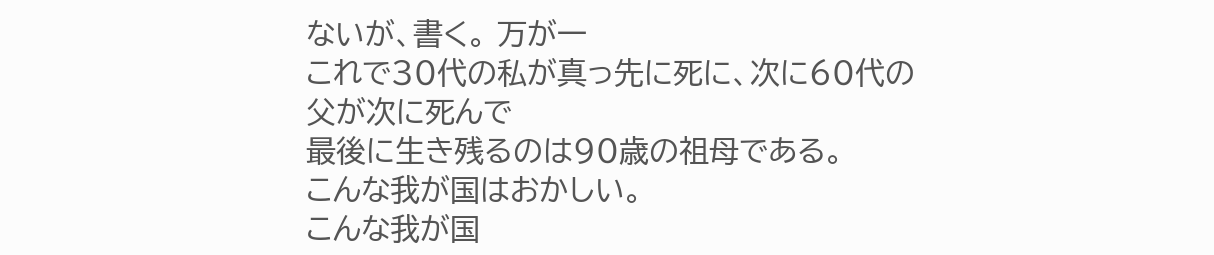ないが、書く。 万が一
これで30代の私が真っ先に死に、次に60代の父が次に死んで
最後に生き残るのは90歳の祖母である。
こんな我が国はおかしい。
こんな我が国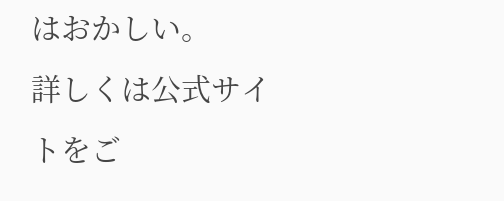はおかしい。
詳しくは公式サイトをご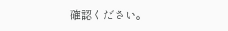確認ください。